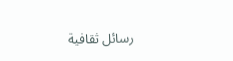رسائل ثقافية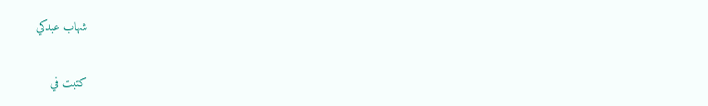شهاب عبدكي

كتبت في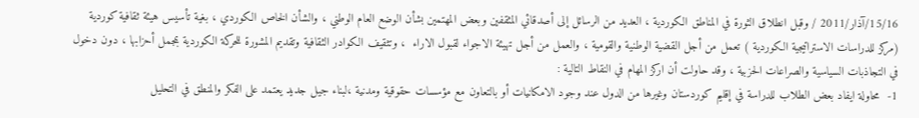15/16/آذار/2011 / وقبل انطلاق الثورة في المناطق الكوردية ، العديد من الرسائل إلى أصدقائي المثقفين وبعض المهتمين بشأن الوضع العام الوطني ، والشأن الخاص الكوردي ، بغية تأسيس هيئة ثقافية كوردية (مركز للدراسات الاستراتيجية الكوردية ) تعمل من أجل القضية الوطنية والقومية ، والعمل من أجل تهيئة الاجواء لقبول الاراء  ، وتثقيف الكوادر الثقافية وتقديم المشورة للحركة الكوردية بمجمل أحزابها ، دون دخول في التجاذبات السياسية والصراعات الحزبية ، وقد حاولت أن اركز المهام في النقاط التالية :
1-  محاولة ايفاد بعض الطلاب للدراسة في إقليم كوردستان وغيرها من الدول عند وجود الامكانيات أو بالتعاون مع مؤسسات حقوقية ومدنية ،لبناء جيل جديد يعتمد على الفكر والمنطق في التحليل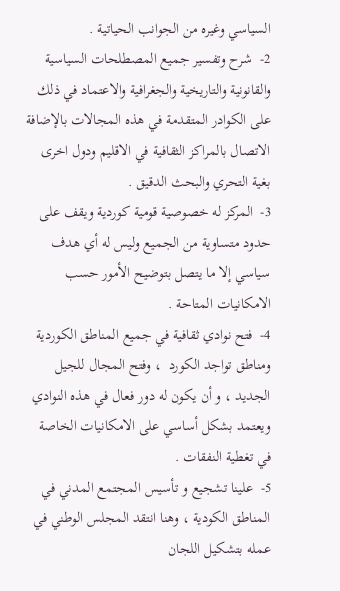السياسي وغيره من الجوانب الحياتية .
2-  شرح وتفسير جميع المصطلحات السياسية والقانونية والتاريخية والجغرافية والاعتماد في ذلك على الكوادر المتقدمة في هذه المجالات بالإضافة الاتصال بالمراكز الثقافية في الاقليم ودول اخرى بغية التحري والبحث الدقيق .
3-  المركز له خصوصية قومية كوردية ويقف على حدود متساوية من الجميع وليس له أي هدف سياسي إلا ما يتصل بتوضيح الأمور حسب الامكانيات المتاحة .
4-  فتح نوادي ثقافية في جميع المناطق الكوردية ومناطق تواجد الكورد  ، وفتح المجال للجيل الجديد ، و أن يكون له دور فعال في هذه النوادي ويعتمد بشكل أساسي على الامكانيات الخاصة في تغطية النفقات .
5-  علينا تشجيع و تأسيس المجتمع المدني في المناطق الكودية ، وهنا انتقد المجلس الوطني في عمله بتشكيل اللجان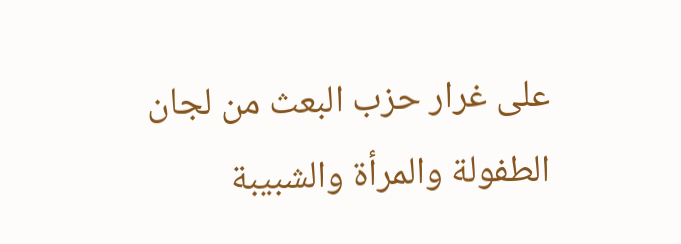على غرار حزب البعث من لجان الطفولة والمرأة والشبيبة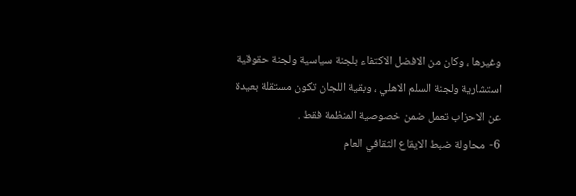وغيرها ، وكان من الافضل الاكتفاء بلجنة سياسية ولجنة حقوقية استشارية ولجنة السلم الاهلي ، وبقية اللجان تكون مستقلة بعيدة عن الاحزاب تعمل ضمن خصوصية المنظمة فقط .
6-  محاولة ضبط الايقاع الثقافي العام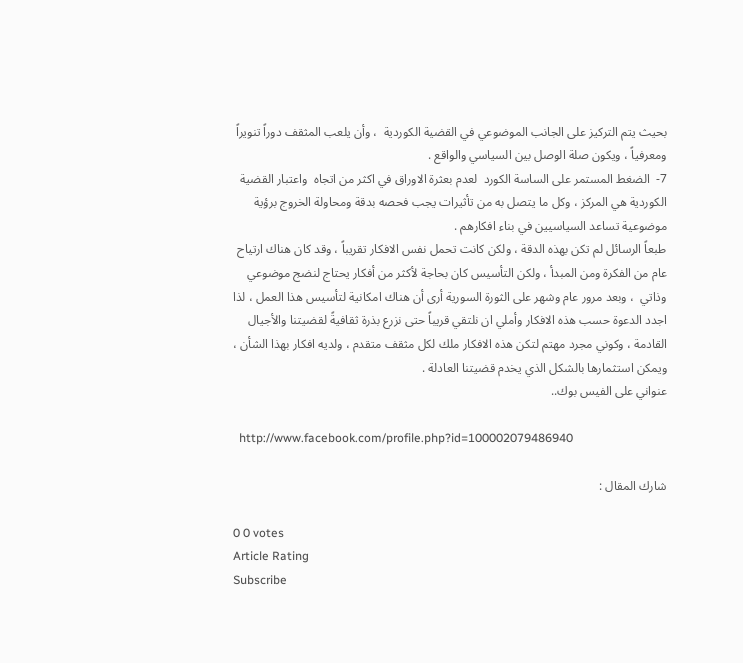بحيث يتم التركيز على الجانب الموضوعي في القضية الكوردية  ، وأن يلعب المثقف دوراً تنويراً ومعرفياً ، ويكون صلة الوصل بين السياسي والواقع .
7-  الضغط المستمر على الساسة الكورد  لعدم بعثرة الاوراق في اكثر من اتجاه  واعتبار القضية الكوردية هي المركز ، وكل ما يتصل به من تأثيرات يجب فحصه بدقة ومحاولة الخروج برؤية موضوعية تساعد السياسيين في بناء افكارهم .
طبعاً الرسائل لم تكن بهذه الدقة ، ولكن كانت تحمل نفس الافكار تقريباً ، وقد كان هناك ارتياح عام من الفكرة ومن المبدأ ، ولكن التأسيس كان بحاجة لأكثر من أفكار يحتاج لنضج موضوعي وذاتي  ، وبعد مرور عام وشهر على الثورة السورية أرى أن هناك امكانية لتأسيس هذا العمل ، لذا اجدد الدعوة حسب هذه الافكار وأملي ان نلتقي قريباً حتى نزرع بذرة ثقافيةً لقضيتنا والأجيال القادمة ، وكوني مجرد مهتم لتكن هذه الافكار ملك لكل مثقف متقدم ، ولديه افكار بهذا الشأن ، ويمكن استثمارها بالشكل الذي يخدم قضيتنا العادلة .
عنواني على الفيس بوك..

  http://www.facebook.com/profile.php?id=100002079486940

شارك المقال :

0 0 votes
Article Rating
Subscribe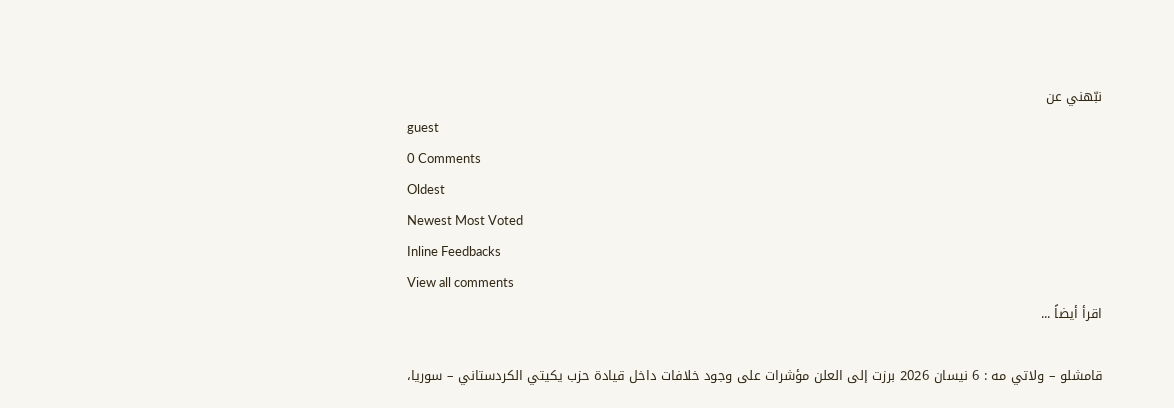نبّهني عن
guest
0 Comments
Oldest
Newest Most Voted
Inline Feedbacks
View all comments
اقرأ أيضاً ...

قامشلو – ولاتي مه : 6 نيسان 2026 برزت إلى العلن مؤشرات على وجود خلافات داخل قيادة حزب يكيتي الكردستاني – سوريا،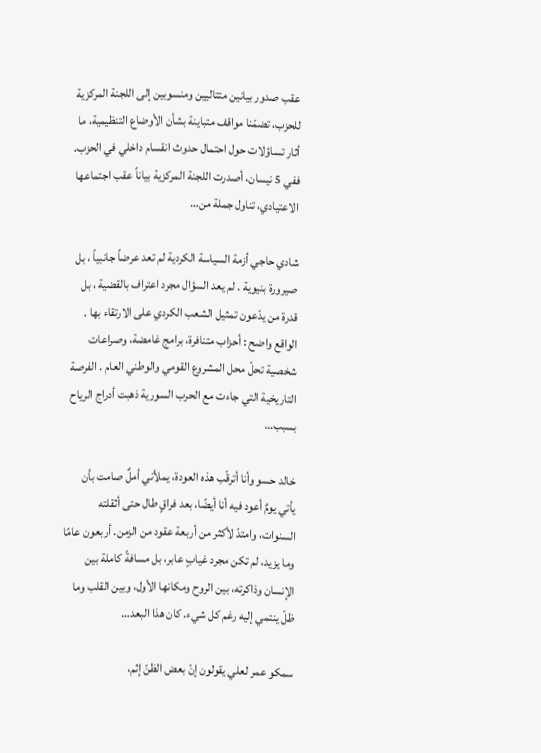عقب صدور بيانين متتاليين ومنسوبين إلى اللجنة المركزية للحزب، تضمّنا مواقف متباينة بشأن الأوضاع التنظيمية، ما أثار تساؤلات حول احتمال حدوث انقسام داخلي في الحزب. ففي 5 نيسان، أصدرت اللجنة المركزية بياناً عقب اجتماعها الاعتيادي، تناول جملة من…

شادي حاجي أزمة السياسة الكردية لم تعد عرضاً جانبياً ، بل صيرورة بنيوية . لم يعد السؤال مجرد اعتراف بالقضية ، بل قدرة من يدّعون تمثيل الشعب الكردي على الارتقاء بها . الواقع واضح : أحزاب متنافرة، برامج غامضة، وصراعات شخصية تحلّ محل المشروع القومي والوطني العام . الفرصة التاريخية التي جاءت مع الحرب السورية ذهبت أدراج الرياح بسبب…

خالد حسو وأنا أترقّب هذه العودة، يملأني أملٌ صامت بأن يأتي يومٌ أعود فيه أنا أيضًا، بعد فراقٍ طال حتى أثقلته السنوات، وامتدّ لأكثر من أربعة عقود من الزمن. أربعون عامًا وما يزيد، لم تكن مجرد غيابٍ عابر، بل مسافةً كاملة بين الإنسان وذاكرته، بين الروح ومكانها الأول، وبين القلب وما ظلّ ينتمي إليه رغم كل شيء. كان هذا البعد…

سمكو عمر لعلي يقولون إنّ بعض الظنّ إثم،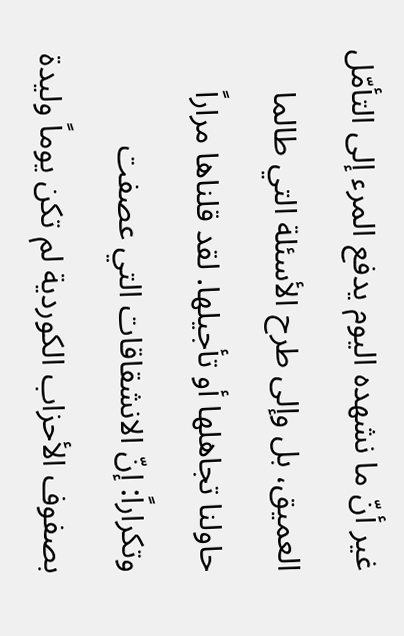غير أنّ ما نشهده اليوم يدفع المرء إلى التأمّل العميق، بل وإلى طرح الأسئلة التي طالما حاولنا تجاهلها أو تأجيلها. لقد قلناها مراراً وتكراراً: إنّ الانشقاقات التي عصفت بصفوف الأحزاب الكوردية لم تكن يوماً وليدة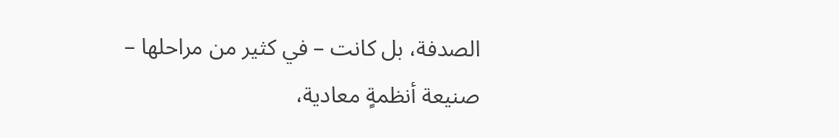الصدفة، بل كانت – في كثير من مراحلها – صنيعة أنظمةٍ معادية،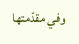وفي مقدّمتها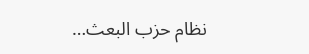نظام حزب البعث…